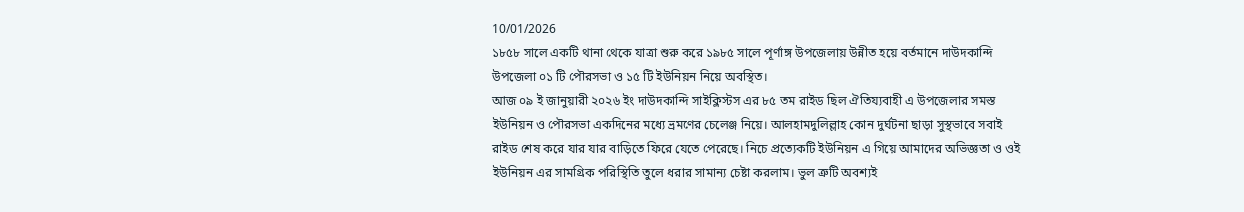10/01/2026
১৮৫৮ সালে একটি থানা থেকে যাত্রা শুরু করে ১৯৮৫ সালে পূর্ণাঙ্গ উপজেলায় উন্নীত হয়ে বর্তমানে দাউদকান্দি উপজেলা ০১ টি পৌরসভা ও ১৫ টি ইউনিয়ন নিয়ে অবস্থিত।
আজ ০৯ ই জানুয়ারী ২০২৬ ইং দাউদকান্দি সাইক্লিস্টস এর ৮৫ তম রাইড ছিল ঐতিয্যবাহী এ উপজেলার সমস্ত ইউনিয়ন ও পৌরসভা একদিনের মধ্যে ভ্রমণের চেলেঞ্জ নিয়ে। আলহামদুলিল্লাহ কোন দুর্ঘটনা ছাড়া সুস্থভাবে সবাই রাইড শেষ করে যার যার বাড়িতে ফিরে যেতে পেরেছে। নিচে প্রত্যেকটি ইউনিয়ন এ গিয়ে আমাদের অভিজ্ঞতা ও ওই ইউনিয়ন এর সামগ্রিক পরিস্থিতি তুলে ধরার সামান্য চেষ্টা করলাম। ভুল ত্রুটি অবশ্যই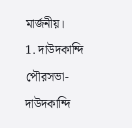মার্জনীয়।
1. দাউদকান্দি পৌরসভা- দাউদকান্দি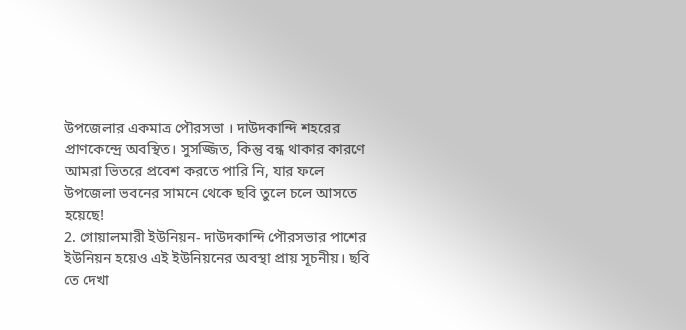উপজেলার একমাত্র পৌরসভা । দাউদকান্দি শহরের প্রাণকেন্দ্রে অবস্থিত। সুসজ্জিত, কিন্তু বন্ধ থাকার কারণে আমরা ভিতরে প্রবেশ করতে পারি নি, যার ফলে উপজেলা ভবনের সামনে থেকে ছবি তুলে চলে আসতে হয়েছে!
2. গোয়ালমারী ইউনিয়ন- দাউদকান্দি পৌরসভার পাশের ইউনিয়ন হয়েও এই ইউনিয়নের অবস্থা প্রায় সূচনীয়। ছবি তে দেখা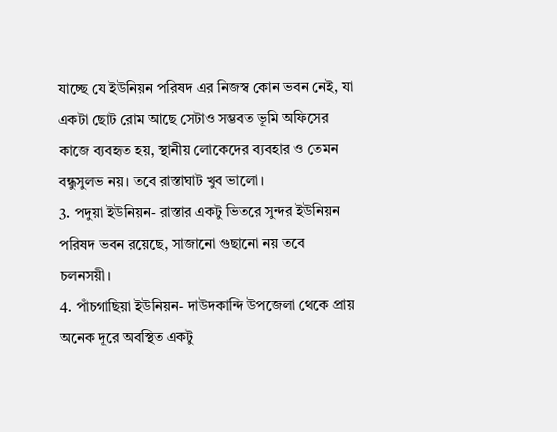যাচ্ছে যে ইউনিয়ন পরিষদ এর নিজস্ব কোন ভবন নেই, যা একটা ছোট রোম আছে সেটাও সম্ভবত ভূমি অফিসের কাজে ব্যবহৃত হয়, স্থানীয় লোকেদের ব্যবহার ও তেমন বন্ধুসুলভ নয়। তবে রাস্তাঘাট খুব ভালো।
3. পদুয়া ইউনিয়ন- রাস্তার একটু ভিতরে সুন্দর ইউনিয়ন পরিষদ ভবন রয়েছে, সাজানো গুছানো নয় তবে চলনসয়ী।
4. পাঁচগাছিয়া ইউনিয়ন- দাউদকান্দি উপজেলা থেকে প্রায় অনেক দূরে অবস্থিত একটু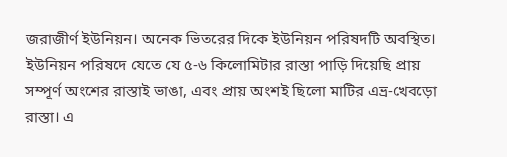জরাজীর্ণ ইউনিয়ন। অনেক ভিতরের দিকে ইউনিয়ন পরিষদটি অবস্থিত। ইউনিয়ন পরিষদে যেতে যে ৫-৬ কিলোমিটার রাস্তা পাড়ি দিয়েছি প্রায় সম্পূর্ণ অংশের রাস্তাই ভাঙা, এবং প্রায় অংশই ছিলো মাটির এভ্র-খেবড়ো রাস্তা। এ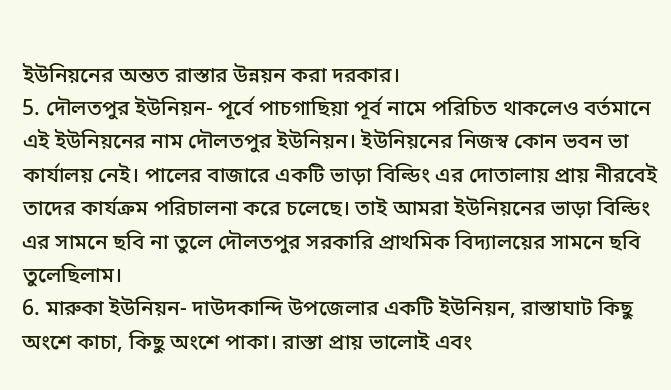ইউনিয়নের অন্তত রাস্তার উন্নয়ন করা দরকার।
5. দৌলতপুর ইউনিয়ন- পূর্বে পাচগাছিয়া পূর্ব নামে পরিচিত থাকলেও বর্তমানে এই ইউনিয়নের নাম দৌলতপুর ইউনিয়ন। ইউনিয়নের নিজস্ব কোন ভবন ভা কার্যালয় নেই। পালের বাজারে একটি ভাড়া বিল্ডিং এর দোতালায় প্রায় নীরবেই তাদের কার্যক্রম পরিচালনা করে চলেছে। তাই আমরা ইউনিয়নের ভাড়া বিল্ডিং এর সামনে ছবি না তুলে দৌলতপুর সরকারি প্রাথমিক বিদ্যালয়ের সামনে ছবি তুলেছিলাম।
6. মারুকা ইউনিয়ন- দাউদকান্দি উপজেলার একটি ইউনিয়ন, রাস্তাঘাট কিছু অংশে কাচা, কিছু অংশে পাকা। রাস্তা প্রায় ভালোই এবং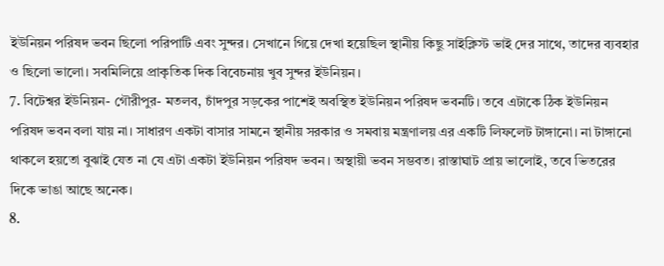ইউনিয়ন পরিষদ ভবন ছিলো পরিপাটি এবং সুন্দর। সেখানে গিয়ে দেখা হয়েছিল স্থানীয় কিছু সাইক্লিস্ট ভাই দের সাথে, তাদের ব্যবহার ও ছিলো ভালো। সবমিলিয়ে প্রাকৃতিক দিক বিবেচনায় খুব সুন্দর ইউনিয়ন।
7. বিটেশ্বর ইউনিয়ন- গৌরীপুর- মতলব, চাঁদপুর সড়কের পাশেই অবস্থিত ইউনিয়ন পরিষদ ভবনটি। তবে এটাকে ঠিক ইউনিয়ন পরিষদ ভবন বলা যায় না। সাধারণ একটা বাসার সামনে স্থানীয় সরকার ও সমবায় মন্ত্রণালয় এর একটি লিফলেট টাঙ্গানো। না টাঙ্গানো থাকলে হয়তো বুঝাই যেত না যে এটা একটা ইউনিয়ন পরিষদ ভবন। অস্থায়ী ভবন সম্ভবত। রাস্তাঘাট প্রায় ভালোই, তবে ভিতরের দিকে ভাঙা আছে অনেক।
8.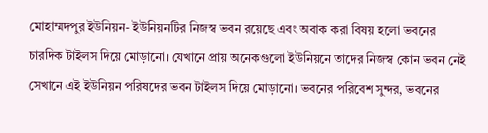মোহাম্মদপুর ইউনিয়ন- ইউনিয়নটির নিজস্ব ভবন রয়েছে এবং অবাক করা বিষয় হলো ভবনের চারদিক টাইলস দিয়ে মোড়ানো। যেখানে প্রায় অনেকগুলো ইউনিয়নে তাদের নিজস্ব কোন ভবন নেই সেখানে এই ইউনিয়ন পরিষদের ভবন টাইলস দিয়ে মোড়ানো। ভবনের পরিবেশ সুন্দর, ভবনের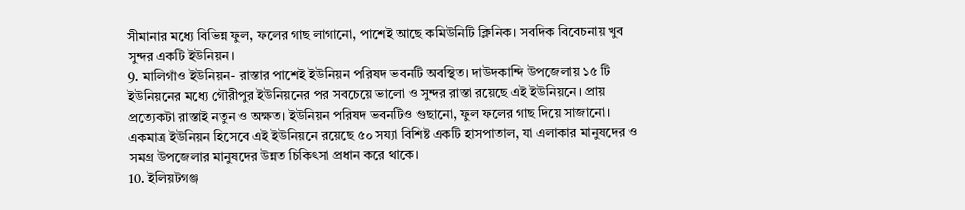সীমানার মধ্যে বিভিন্ন ফুল, ফলের গাছ লাগানো, পাশেই আছে কমিউনিটি ক্লিনিক। সবদিক বিবেচনায় খুব সুন্দর একটি ইউনিয়ন।
9. মালিগাঁও ইউনিয়ন- রাস্তার পাশেই ইউনিয়ন পরিষদ ভবনটি অবস্থিত। দাউদকান্দি উপজেলায় ১৫ টি ইউনিয়নের মধ্যে গৌরীপুর ইউনিয়নের পর সবচেয়ে ভালো ও সুন্দর রাস্তা রয়েছে এই ইউনিয়নে। প্রায় প্রত্যেকটা রাস্তাই নতুন ও অক্ষত। ইউনিয়ন পরিষদ ভবনটিও গুছানো, ফুল ফলের গাছ দিয়ে সাজানো। একমাত্র ইউনিয়ন হিসেবে এই ইউনিয়নে রয়েছে ৫০ সয্যা বিশিষ্ট একটি হাসপাতাল, যা এলাকার মানুষদের ও সমগ্র উপজেলার মানুষদের উন্নত চিকিৎসা প্রধান করে থাকে।
10. ইলিয়টগঞ্জ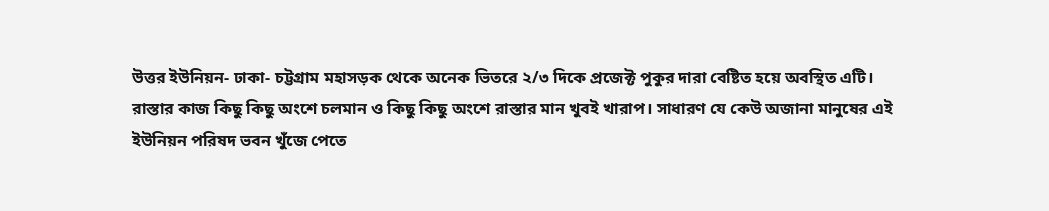উত্তর ইউনিয়ন- ঢাকা- চট্টগ্রাম মহাসড়ক থেকে অনেক ভিতরে ২/৩ দিকে প্রজেক্ট পুকুর দারা বেষ্টিত হয়ে অবস্থিত এটি। রাস্তার কাজ কিছু কিছু অংশে চলমান ও কিছু কিছু অংশে রাস্তার মান খুবই খারাপ। সাধারণ যে কেউ অজানা মানুষের এই ইউনিয়ন পরিষদ ভবন খুঁজে পেতে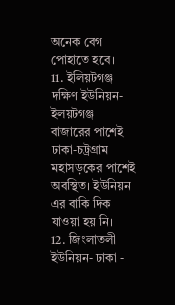অনেক বেগ পোহাতে হবে।
11. ইলিয়টগঞ্জ দক্ষিণ ইউনিয়ন- ইলয়টগঞ্জ বাজারের পাশেই ঢাকা-চট্রগ্রাম মহাসড়কের পাশেই অবস্থিত। ইউনিয়ন এর বাকি দিক যাওয়া হয় নি।
12. জিংলাতলী ইউনিয়ন- ঢাকা -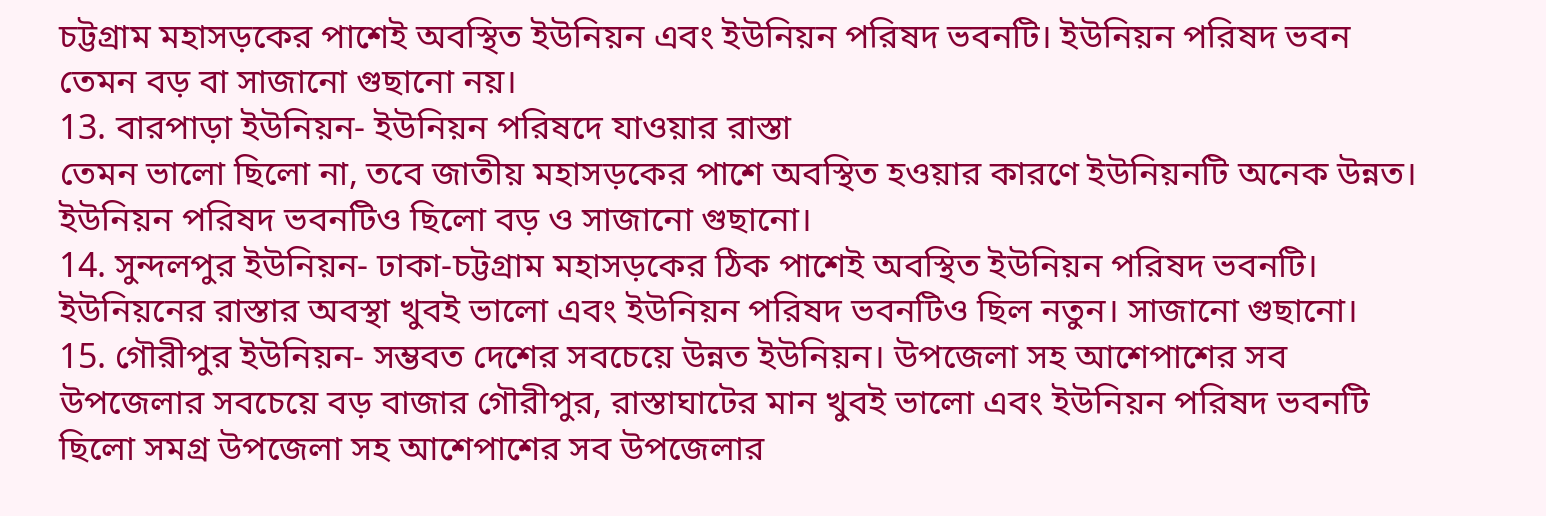চট্টগ্রাম মহাসড়কের পাশেই অবস্থিত ইউনিয়ন এবং ইউনিয়ন পরিষদ ভবনটি। ইউনিয়ন পরিষদ ভবন তেমন বড় বা সাজানো গুছানো নয়।
13. বারপাড়া ইউনিয়ন- ইউনিয়ন পরিষদে যাওয়ার রাস্তা
তেমন ভালো ছিলো না, তবে জাতীয় মহাসড়কের পাশে অবস্থিত হওয়ার কারণে ইউনিয়নটি অনেক উন্নত। ইউনিয়ন পরিষদ ভবনটিও ছিলো বড় ও সাজানো গুছানো।
14. সুন্দলপুর ইউনিয়ন- ঢাকা-চট্টগ্রাম মহাসড়কের ঠিক পাশেই অবস্থিত ইউনিয়ন পরিষদ ভবনটি। ইউনিয়নের রাস্তার অবস্থা খুবই ভালো এবং ইউনিয়ন পরিষদ ভবনটিও ছিল নতুন। সাজানো গুছানো।
15. গৌরীপুর ইউনিয়ন- সম্ভবত দেশের সবচেয়ে উন্নত ইউনিয়ন। উপজেলা সহ আশেপাশের সব উপজেলার সবচেয়ে বড় বাজার গৌরীপুর, রাস্তাঘাটের মান খুবই ভালো এবং ইউনিয়ন পরিষদ ভবনটি ছিলো সমগ্র উপজেলা সহ আশেপাশের সব উপজেলার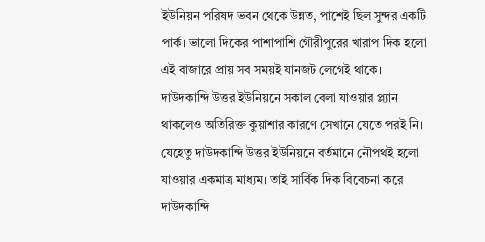ইউনিয়ন পরিষদ ভবন থেকে উন্নত, পাশেই ছিল সুন্দর একটি পার্ক। ভালো দিকের পাশাপাশি গৌরীপুরের খারাপ দিক হলো এই বাজারে প্রায় সব সময়ই যানজট লেগেই থাকে।
দাউদকান্দি উত্তর ইউনিয়নে সকাল বেলা যাওয়ার প্ল্যান থাকলেও অতিরিক্ত কুয়াশার কারণে সেখানে যেতে পরই নি। যেহেতু দাউদকান্দি উত্তর ইউনিয়নে বর্তমানে নৌপথই হলো যাওয়ার একমাত্র মাধ্যম। তাই সার্বিক দিক বিবেচনা করে দাউদকান্দি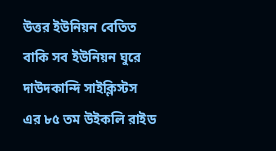উত্তর ইউনিয়ন বেতিত বাকি সব ইউনিয়ন ঘুরে দাউদকান্দি সাইক্লিস্টস এর ৮৫ তম উইকলি রাইড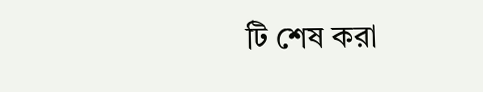টি শেষ করা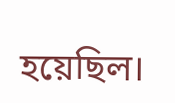হয়েছিল।